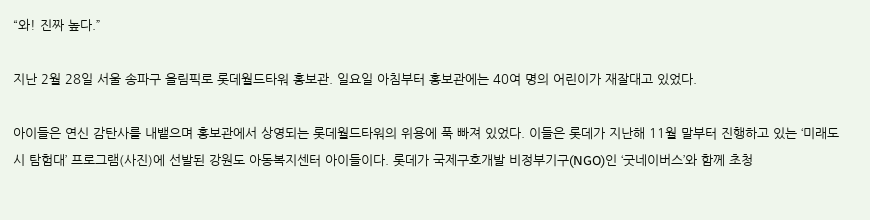“와! 진짜 높다.”

지난 2월 28일 서울 송파구 올림픽로 롯데월드타워 홍보관. 일요일 아침부터 홍보관에는 40여 명의 어린이가 재잘대고 있었다.

아이들은 연신 감탄사를 내뱉으며 홍보관에서 상영되는 롯데월드타워의 위용에 푹 빠져 있었다. 이들은 롯데가 지난해 11월 말부터 진행하고 있는 ‘미래도시 탐험대’ 프로그램(사진)에 선발된 강원도 아동복지센터 아이들이다. 롯데가 국제구호개발 비정부기구(NGO)인 ‘굿네이버스’와 함께 초청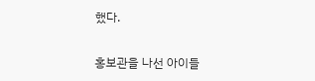했다.

홍보관을 나선 아이들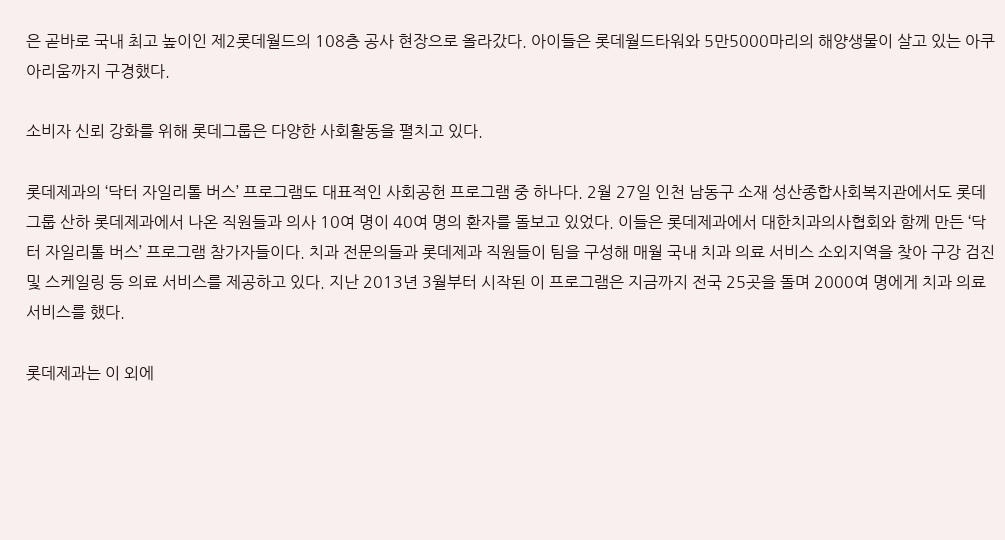은 곧바로 국내 최고 높이인 제2롯데월드의 108층 공사 현장으로 올라갔다. 아이들은 롯데월드타워와 5만5000마리의 해양생물이 살고 있는 아쿠아리움까지 구경했다.

소비자 신뢰 강화를 위해 롯데그룹은 다양한 사회활동을 펼치고 있다.

롯데제과의 ‘닥터 자일리톨 버스’ 프로그램도 대표적인 사회공헌 프로그램 중 하나다. 2월 27일 인천 남동구 소재 성산종합사회복지관에서도 롯데그룹 산하 롯데제과에서 나온 직원들과 의사 10여 명이 40여 명의 환자를 돌보고 있었다. 이들은 롯데제과에서 대한치과의사협회와 함께 만든 ‘닥터 자일리톨 버스’ 프로그램 참가자들이다. 치과 전문의들과 롯데제과 직원들이 팀을 구성해 매월 국내 치과 의료 서비스 소외지역을 찾아 구강 검진 및 스케일링 등 의료 서비스를 제공하고 있다. 지난 2013년 3월부터 시작된 이 프로그램은 지금까지 전국 25곳을 돌며 2000여 명에게 치과 의료 서비스를 했다.

롯데제과는 이 외에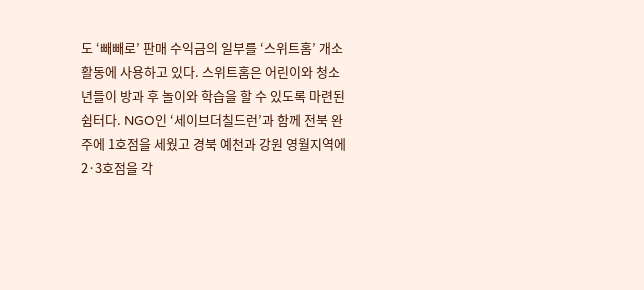도 ‘빼빼로’ 판매 수익금의 일부를 ‘스위트홈’ 개소 활동에 사용하고 있다. 스위트홈은 어린이와 청소년들이 방과 후 놀이와 학습을 할 수 있도록 마련된 쉼터다. NGO인 ‘세이브더칠드런’과 함께 전북 완주에 1호점을 세웠고 경북 예천과 강원 영월지역에 2·3호점을 각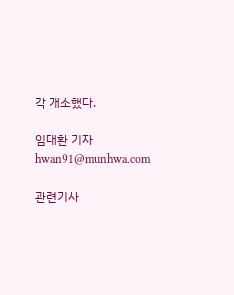각 개소했다.

임대환 기자 hwan91@munhwa.com

관련기사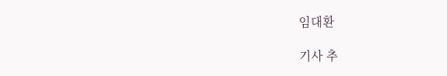임대환

기사 추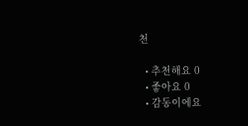천

  • 추천해요 0
  • 좋아요 0
  • 감동이에요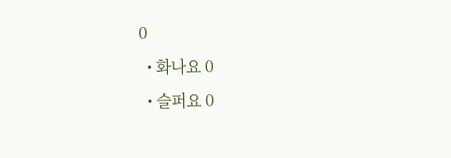0
  • 화나요 0
  • 슬퍼요 0